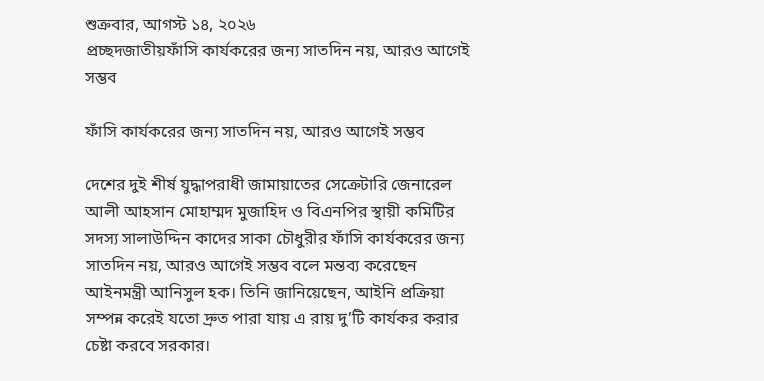শুক্রবার, আগস্ট ১৪, ২০২৬
প্রচ্ছদজাতীয়ফাঁসি কার্যকরের জন্য সাতদিন নয়, আরও আগেই সম্ভব

ফাঁসি কার্যকরের জন্য সাতদিন নয়, আরও আগেই সম্ভব

দেশের দুই শীর্ষ যুদ্ধাপরাধী জামায়াতের সেক্রেটারি জেনারেল আলী আহসান মোহাম্মদ মুজাহিদ ও বিএনপির স্থায়ী কমিটির সদস্য সালাউদ্দিন কাদের সাকা চৌধুরীর ফাঁসি কার্যকরের জন্য সাতদিন নয়, আরও আগেই সম্ভব বলে মন্তব্য করেছেন আইনমন্ত্রী আনিসুল হক। তিনি জানিয়েছেন, আইনি প্রক্রিয়া সম্পন্ন করেই যতো দ্রুত পারা যায় এ রায় দু’টি কার্যকর করার চেষ্টা করবে সরকার।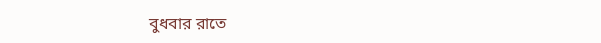বুধবার রাতে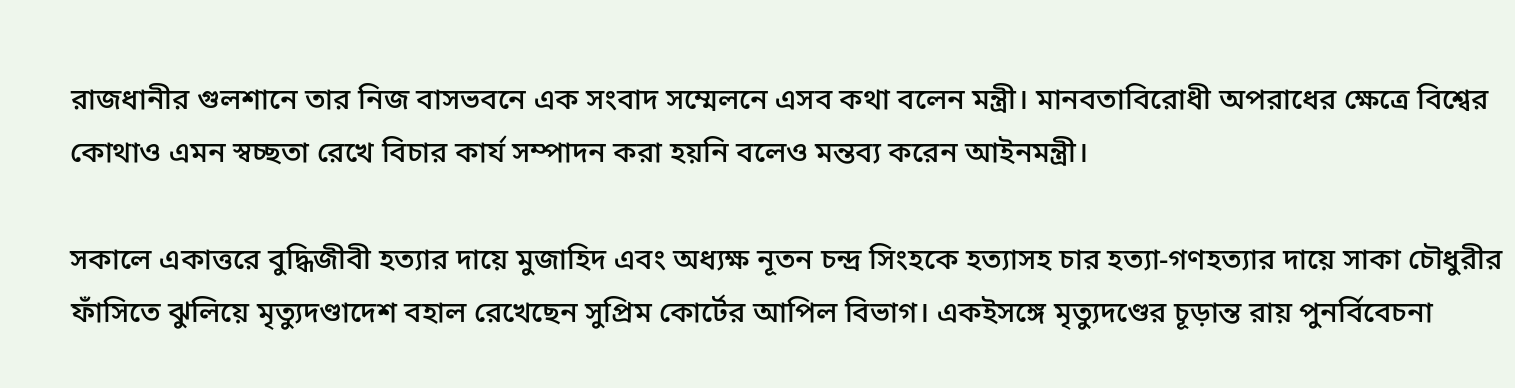রাজধানীর গুলশানে তার নিজ বাসভবনে এক সংবাদ সম্মেলনে এসব কথা বলেন মন্ত্রী। মানবতাবিরোধী অপরাধের ক্ষেত্রে বিশ্বের কোথাও এমন স্বচ্ছতা রেখে বিচার কার্য সম্পাদন করা হয়নি বলেও মন্তব্য করেন আইনমন্ত্রী।

সকালে একাত্তরে বুদ্ধিজীবী হত্যার দায়ে মুজাহিদ এবং অধ্যক্ষ নূতন চন্দ্র সিংহকে হত্যাসহ চার হত্যা-গণহত্যার দায়ে সাকা চৌধুরীর ফাঁসিতে ঝুলিয়ে মৃত্যুদণ্ডাদেশ বহাল রেখেছেন সুপ্রিম কোর্টের আপিল বিভাগ। একইসঙ্গে মৃত্যুদণ্ডের চূড়ান্ত রায় পুনর্বিবেচনা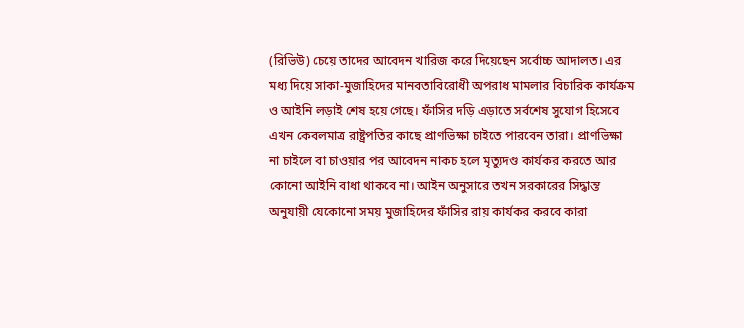(রিভিউ) চেয়ে তাদের আবেদন খারিজ করে দিয়েছেন সর্বোচ্চ আদালত। এর মধ্য দিয়ে সাকা-মুজাহিদের মানবতাবিরোধী অপরাধ মামলার বিচারিক কার্যক্রম ও আইনি লড়াই শেষ হয়ে গেছে। ফাঁসির দড়ি এড়াতে সর্বশেষ সুযোগ হিসেবে এখন কেবলমাত্র রাষ্ট্রপতির কাছে প্রাণভিক্ষা চাইতে পারবেন তারা। প্রাণভিক্ষা না চাইলে বা চাওয়ার পর আবেদন নাকচ হলে মৃত্যুদণ্ড কার্যকর করতে আর কোনো আইনি বাধা থাকবে না। আইন অনুসারে তখন সরকারের সিদ্ধান্ত অনুযায়ী যেকোনো সময় মুজাহিদের ফাঁসির রায় কার্যকর করবে কারা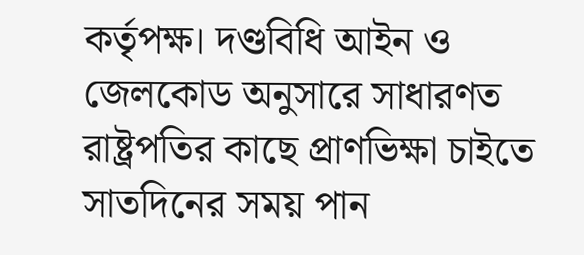কর্তৃপক্ষ। দণ্ডবিধি আইন ও জেলকোড অনুসারে সাধারণত রাষ্ট্রপতির কাছে প্রাণভিক্ষা চাইতে সাতদিনের সময় পান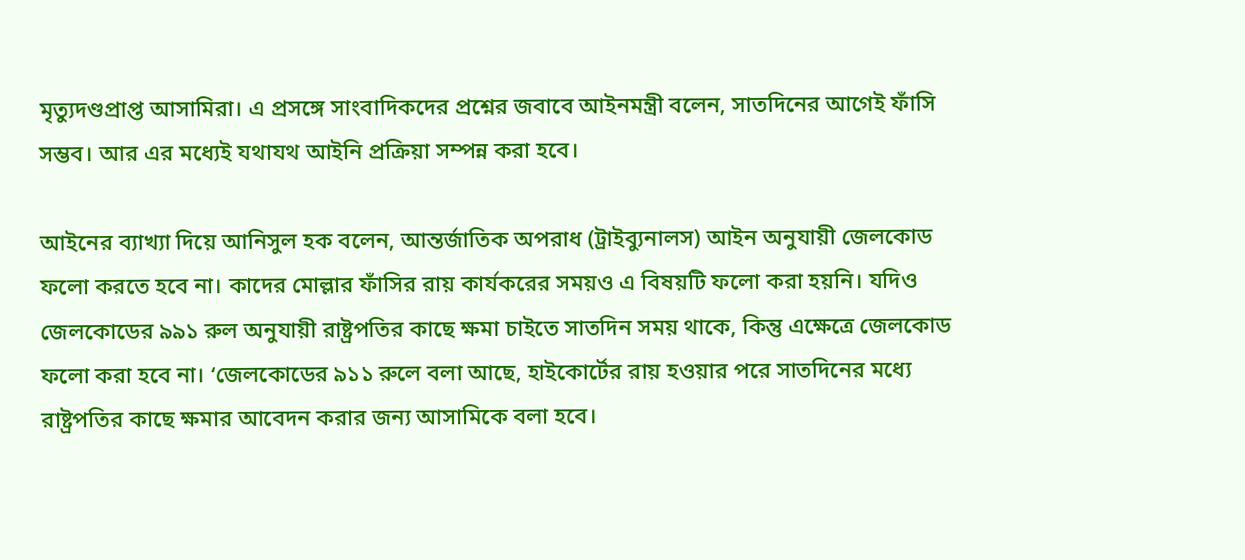মৃত্যুদণ্ডপ্রাপ্ত আসামিরা। এ প্রসঙ্গে সাংবাদিকদের প্রশ্নের জবাবে আইনমন্ত্রী বলেন, সাতদিনের আগেই ফাঁসি সম্ভব। আর এর মধ্যেই যথাযথ আইনি প্রক্রিয়া সম্পন্ন করা হবে।

আইনের ব্যাখ্যা দিয়ে আনিসুল হক বলেন, আন্তর্জাতিক অপরাধ (ট্রাইব্যুনালস) আইন অনুযায়ী জেলকোড ফলো করতে হবে না। কাদের মোল্লার ফাঁসির রায় কার্যকরের সময়ও এ বিষয়টি ফলো করা হয়নি। যদিও জেলকোডের ৯৯১ রুল অনুযায়ী রাষ্ট্রপতির কাছে ক্ষমা চাইতে সাতদিন সময় থাকে, কিন্তু এক্ষেত্রে জেলকোড ফলো করা হবে না। ‘জেলকোডের ৯১১ রুলে বলা আছে, হাইকোর্টের রায় হওয়ার পরে সাতদিনের মধ্যে রাষ্ট্রপতির কাছে ক্ষমার আবেদন করার জন্য আসামিকে বলা হবে।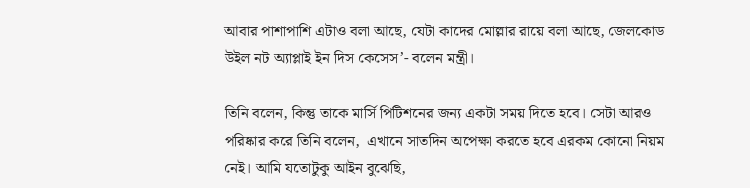আবার পাশাপাশি এটাও বলা আছে, যেটা কাদের মোল্লার রায়ে বলা আছে, জেলকোড উইল নট অ্যাপ্লাই ইন দিস কেসেস’- বলেন মন্ত্রী।

তিনি বলেন, কিন্তু তাকে মার্সি পিটিশনের জন্য একটা সময় দিতে হবে। সেটা আরও পরিষ্কার করে তিনি বলেন,  এখানে সাতদিন অপেক্ষা করতে হবে এরকম কোনো নিয়ম নেই। আমি যতোটুকু আইন বুঝেছি,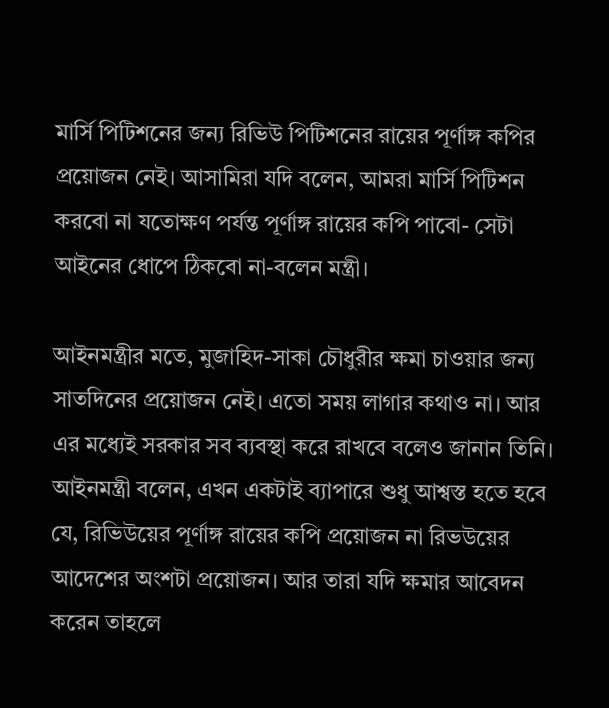মার্সি পিটিশনের জন্য রিভিউ পিটিশনের রায়ের পূর্ণাঙ্গ কপির প্রয়োজন নেই। আসামিরা যদি বলেন, আমরা মার্সি পিটিশন করবো না যতোক্ষণ পর্যন্ত পূর্ণাঙ্গ রায়ের কপি পাবো- সেটা আইনের ধোপে ঠিকবো না-বলেন মন্ত্রী।

আইনমন্ত্রীর মতে, মুজাহিদ-সাকা চৌধুরীর ক্ষমা চাওয়ার জন্য সাতদিনের প্রয়োজন নেই। এতো সময় লাগার কথাও না। আর এর মধ্যেই সরকার সব ব্যবস্থা করে রাখবে বলেও জানান তিনি। আইনমন্ত্রী বলেন, এখন একটাই ব্যাপারে শুধু আশ্বস্ত হতে হবে যে, রিভিউয়ের পূর্ণাঙ্গ রায়ের কপি প্রয়োজন না রিভউয়ের আদেশের অংশটা প্রয়োজন। আর তারা যদি ক্ষমার আবেদন করেন তাহলে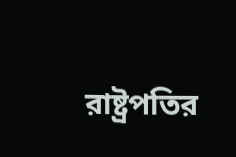রাষ্ট্রপতির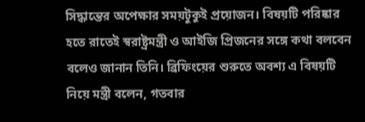সিদ্ধান্তের অপেক্ষার সময়টুকুই প্রয়োজন। বিষয়টি পরিষ্কার হতে রাতেই স্বরাষ্ট্রমন্ত্রী ও আইজি প্রিজনের সঙ্গে কথা বলবেন বলেও জানান তিনি। ব্রিফিংয়ের শুরুতে অবশ্য এ বিষয়টি নিয়ে মন্ত্রী বলেন, গতবার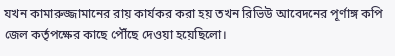যখন কামারুজ্জামানের রায় কার্যকর করা হয় তখন রিভিউ আবেদনের পূর্ণাঙ্গ কপি জেল কর্তৃপক্ষের কাছে পৌঁছে দেওয়া হয়েছিলো।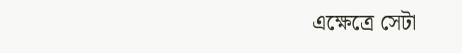এক্ষেত্রে সেটা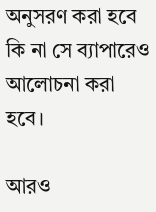অনুসরণ করা হবে কি না সে ব্যাপারেও আলোচনা করা হবে।

আরও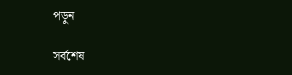পড়ুন

সর্বশেষ